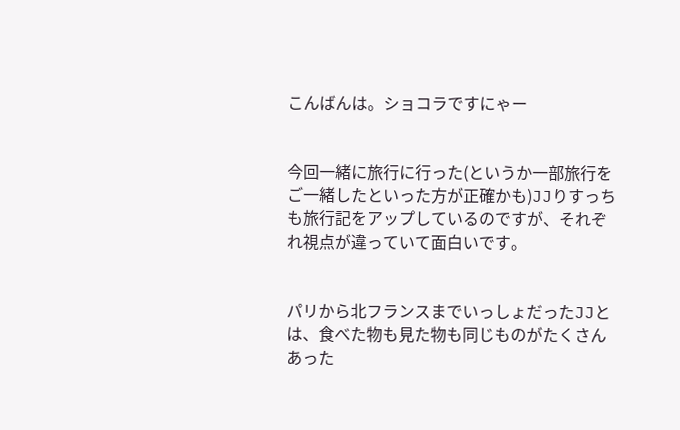こんばんは。ショコラですにゃー


今回一緒に旅行に行った(というか一部旅行をご一緒したといった方が正確かも)JJりすっち も旅行記をアップしているのですが、それぞれ視点が違っていて面白いです。


パリから北フランスまでいっしょだったJJとは、食べた物も見た物も同じものがたくさんあった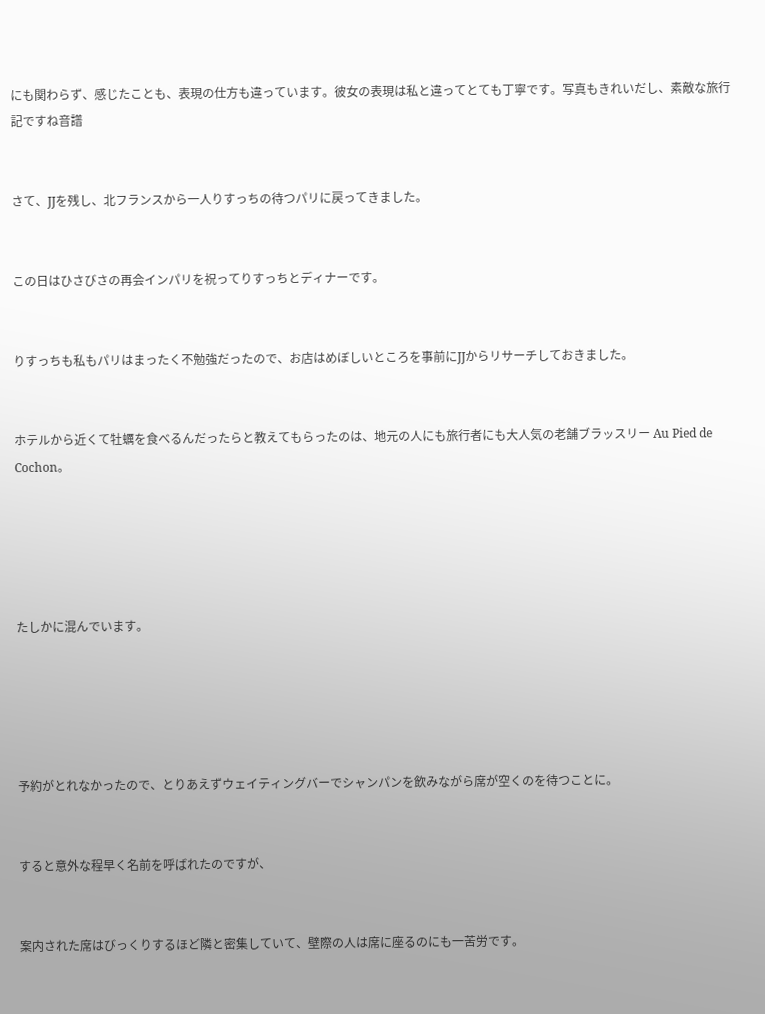にも関わらず、感じたことも、表現の仕方も違っています。彼女の表現は私と違ってとても丁寧です。写真もきれいだし、素敵な旅行記ですね音譜


さて、JJを残し、北フランスから一人りすっちの待つパリに戻ってきました。


この日はひさびさの再会インパリを祝ってりすっちとディナーです。


りすっちも私もパリはまったく不勉強だったので、お店はめぼしいところを事前にJJからリサーチしておきました。


ホテルから近くて牡蠣を食べるんだったらと教えてもらったのは、地元の人にも旅行者にも大人気の老舗ブラッスリー Au Pied de Cochon。





たしかに混んでいます。





予約がとれなかったので、とりあえずウェイティングバーでシャンパンを飲みながら席が空くのを待つことに。


すると意外な程早く名前を呼ばれたのですが、


案内された席はびっくりするほど隣と密集していて、壁際の人は席に座るのにも一苦労です。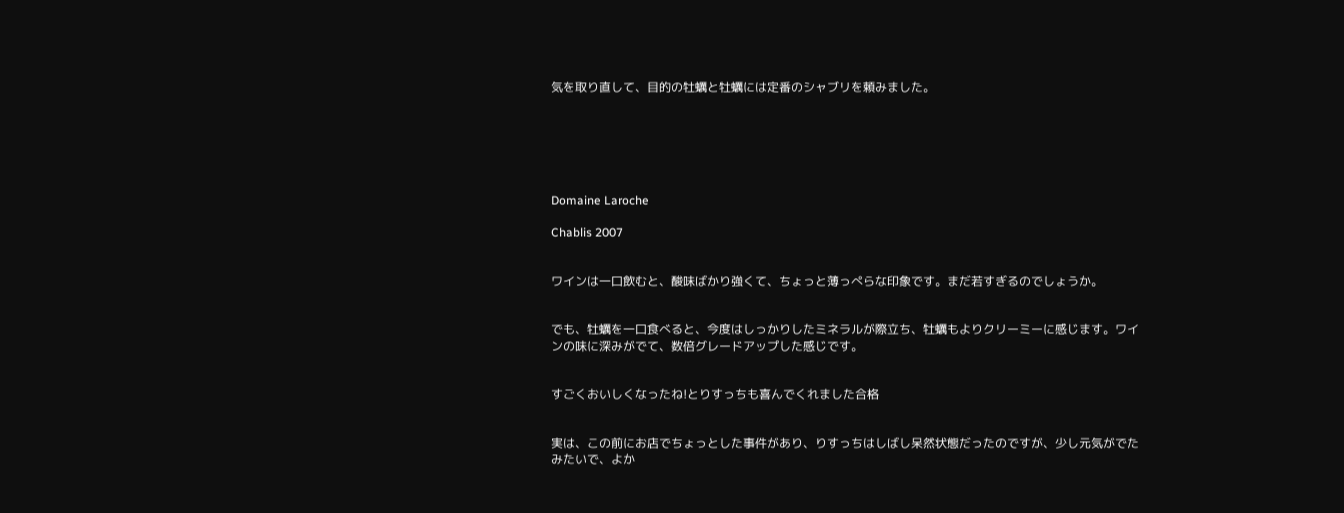気を取り直して、目的の牡蠣と牡蠣には定番のシャブリを頼みました。






Domaine Laroche

Chablis 2007


ワインは一口飲むと、酸味ばかり強くて、ちょっと薄っぺらな印象です。まだ若すぎるのでしょうか。


でも、牡蠣を一口食べると、今度はしっかりしたミネラルが際立ち、牡蠣もよりクリーミーに感じます。ワインの味に深みがでて、数倍グレードアップした感じです。


すごくおいしくなったね!とりすっちも喜んでくれました合格


実は、この前にお店でちょっとした事件があり、りすっちはしばし呆然状態だったのですが、少し元気がでたみたいで、よか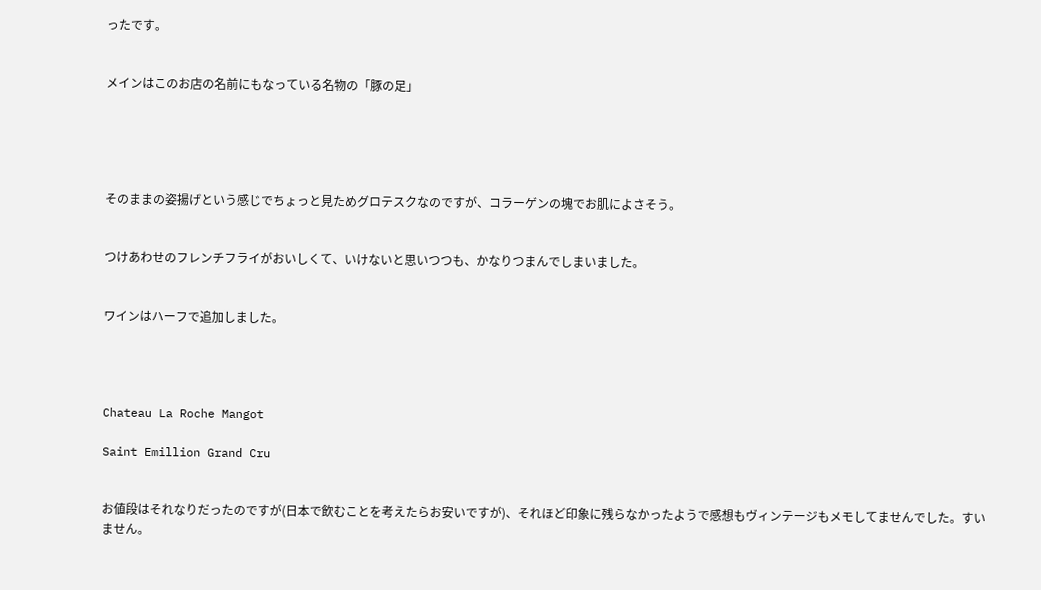ったです。


メインはこのお店の名前にもなっている名物の「豚の足」





そのままの姿揚げという感じでちょっと見ためグロテスクなのですが、コラーゲンの塊でお肌によさそう。


つけあわせのフレンチフライがおいしくて、いけないと思いつつも、かなりつまんでしまいました。


ワインはハーフで追加しました。




Chateau La Roche Mangot

Saint Emillion Grand Cru


お値段はそれなりだったのですが(日本で飲むことを考えたらお安いですが)、それほど印象に残らなかったようで感想もヴィンテージもメモしてませんでした。すいません。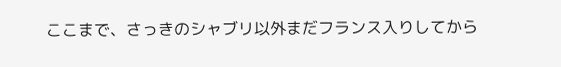ここまで、さっきのシャブリ以外まだフランス入りしてから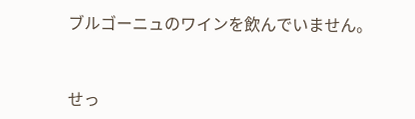ブルゴーニュのワインを飲んでいません。


せっ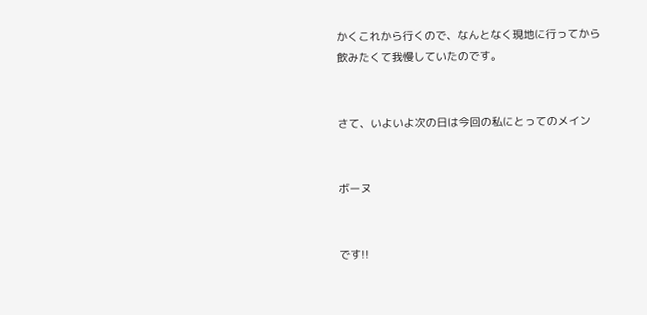かくこれから行くので、なんとなく現地に行ってから飲みたくて我慢していたのです。


さて、いよいよ次の日は今回の私にとってのメイン


ボーヌ


です!!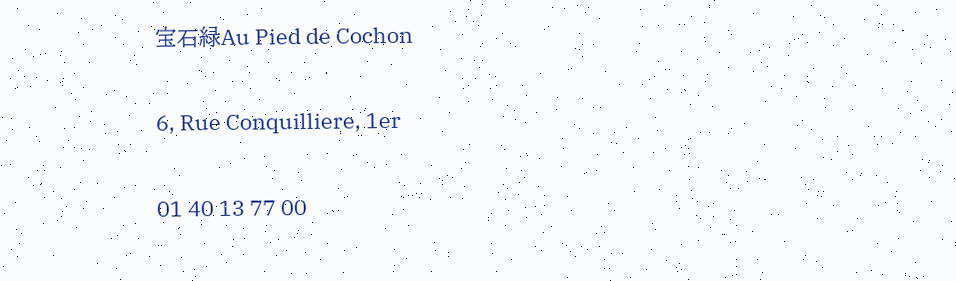宝石緑Au Pied de Cochon

6, Rue Conquilliere, 1er

01 40 13 77 00